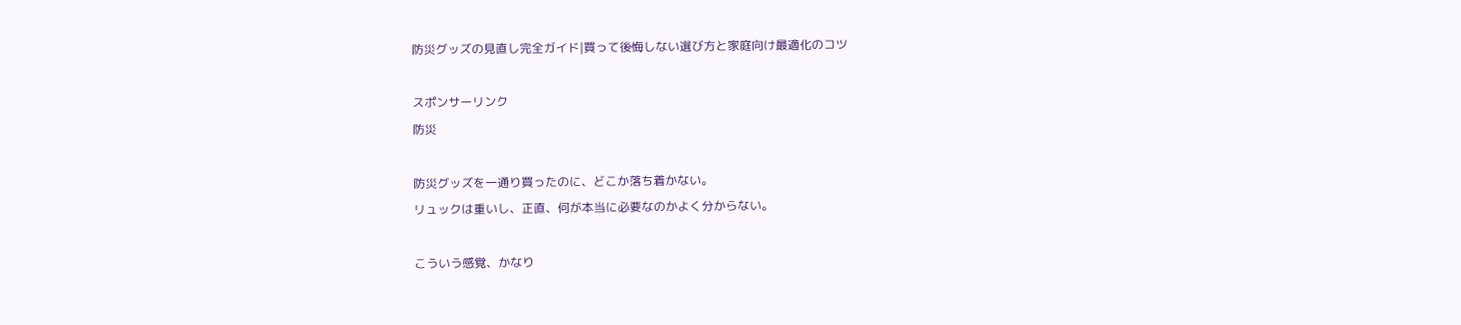防災グッズの見直し完全ガイド|買って後悔しない選び方と家庭向け最適化のコツ

スポンサーリンク
防災

防災グッズを一通り買ったのに、どこか落ち着かない。
リュックは重いし、正直、何が本当に必要なのかよく分からない。

こういう感覚、かなり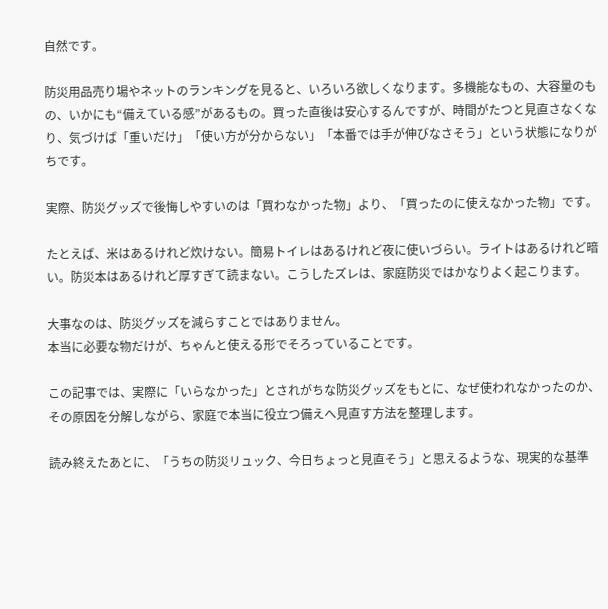自然です。

防災用品売り場やネットのランキングを見ると、いろいろ欲しくなります。多機能なもの、大容量のもの、いかにも“備えている感”があるもの。買った直後は安心するんですが、時間がたつと見直さなくなり、気づけば「重いだけ」「使い方が分からない」「本番では手が伸びなさそう」という状態になりがちです。

実際、防災グッズで後悔しやすいのは「買わなかった物」より、「買ったのに使えなかった物」です。

たとえば、米はあるけれど炊けない。簡易トイレはあるけれど夜に使いづらい。ライトはあるけれど暗い。防災本はあるけれど厚すぎて読まない。こうしたズレは、家庭防災ではかなりよく起こります。

大事なのは、防災グッズを減らすことではありません。
本当に必要な物だけが、ちゃんと使える形でそろっていることです。

この記事では、実際に「いらなかった」とされがちな防災グッズをもとに、なぜ使われなかったのか、その原因を分解しながら、家庭で本当に役立つ備えへ見直す方法を整理します。

読み終えたあとに、「うちの防災リュック、今日ちょっと見直そう」と思えるような、現実的な基準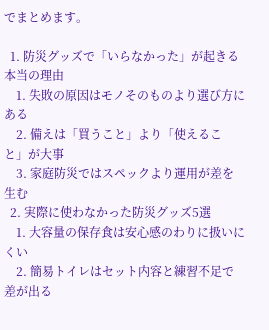でまとめます。

  1. 防災グッズで「いらなかった」が起きる本当の理由
    1. 失敗の原因はモノそのものより選び方にある
    2. 備えは「買うこと」より「使えること」が大事
    3. 家庭防災ではスペックより運用が差を生む
  2. 実際に使わなかった防災グッズ5選
    1. 大容量の保存食は安心感のわりに扱いにくい
    2. 簡易トイレはセット内容と練習不足で差が出る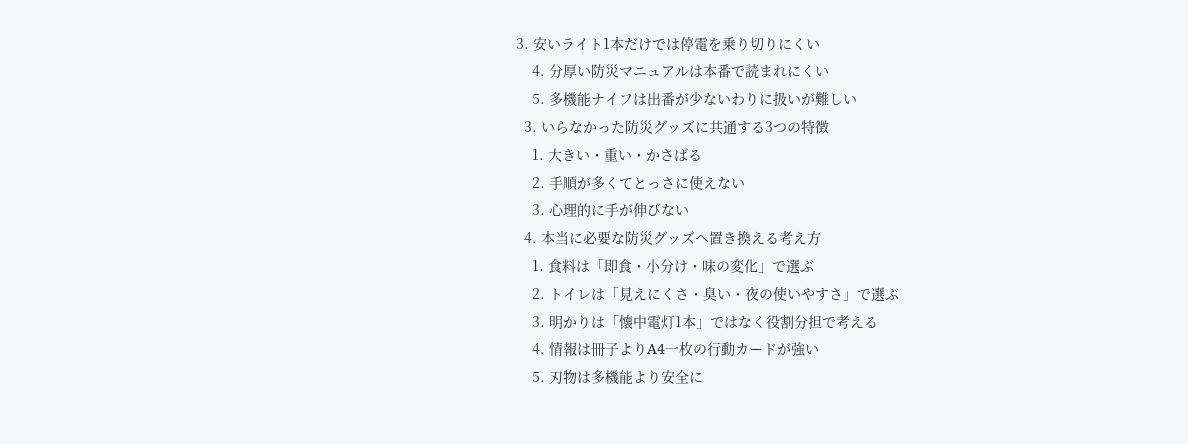3. 安いライト1本だけでは停電を乗り切りにくい
    4. 分厚い防災マニュアルは本番で読まれにくい
    5. 多機能ナイフは出番が少ないわりに扱いが難しい
  3. いらなかった防災グッズに共通する3つの特徴
    1. 大きい・重い・かさばる
    2. 手順が多くてとっさに使えない
    3. 心理的に手が伸びない
  4. 本当に必要な防災グッズへ置き換える考え方
    1. 食料は「即食・小分け・味の変化」で選ぶ
    2. トイレは「見えにくさ・臭い・夜の使いやすさ」で選ぶ
    3. 明かりは「懐中電灯1本」ではなく役割分担で考える
    4. 情報は冊子よりA4一枚の行動カードが強い
    5. 刃物は多機能より安全に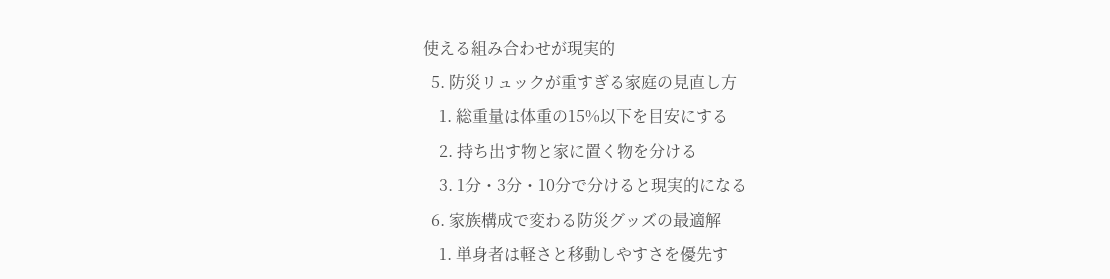使える組み合わせが現実的
  5. 防災リュックが重すぎる家庭の見直し方
    1. 総重量は体重の15%以下を目安にする
    2. 持ち出す物と家に置く物を分ける
    3. 1分・3分・10分で分けると現実的になる
  6. 家族構成で変わる防災グッズの最適解
    1. 単身者は軽さと移動しやすさを優先す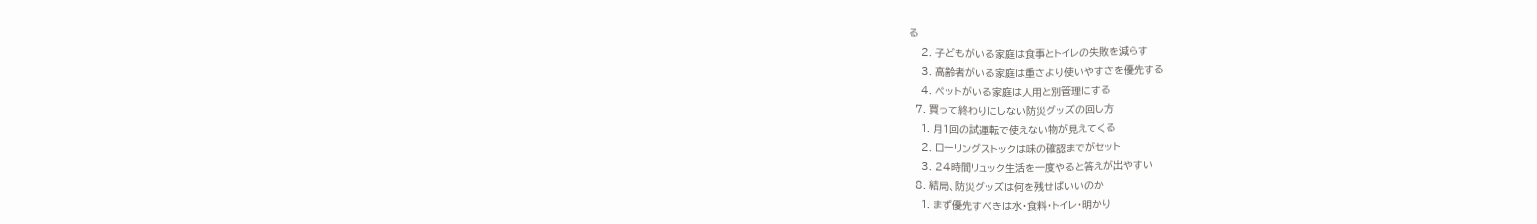る
    2. 子どもがいる家庭は食事とトイレの失敗を減らす
    3. 高齢者がいる家庭は重さより使いやすさを優先する
    4. ペットがいる家庭は人用と別管理にする
  7. 買って終わりにしない防災グッズの回し方
    1. 月1回の試運転で使えない物が見えてくる
    2. ローリングストックは味の確認までがセット
    3. 24時間リュック生活を一度やると答えが出やすい
  8. 結局、防災グッズは何を残せばいいのか
    1. まず優先すべきは水・食料・トイレ・明かり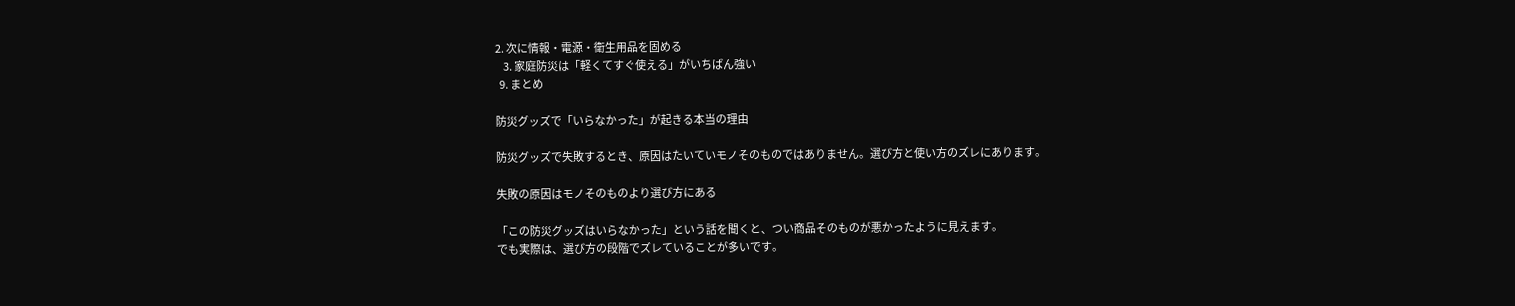2. 次に情報・電源・衛生用品を固める
    3. 家庭防災は「軽くてすぐ使える」がいちばん強い
  9. まとめ

防災グッズで「いらなかった」が起きる本当の理由

防災グッズで失敗するとき、原因はたいていモノそのものではありません。選び方と使い方のズレにあります。

失敗の原因はモノそのものより選び方にある

「この防災グッズはいらなかった」という話を聞くと、つい商品そのものが悪かったように見えます。
でも実際は、選び方の段階でズレていることが多いです。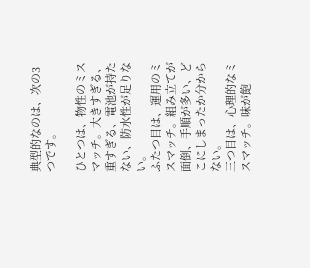典型的なのは、次の3つです。

ひとつは、物性のミスマッチ。大きすぎる、重すぎる、電池が持たない、防水性が足りない。
ふたつ目は、運用のミスマッチ。組み立てが面倒、手順が多い、どこにしまったか分からない。
三つ目は、心理的なミスマッチ。味が飽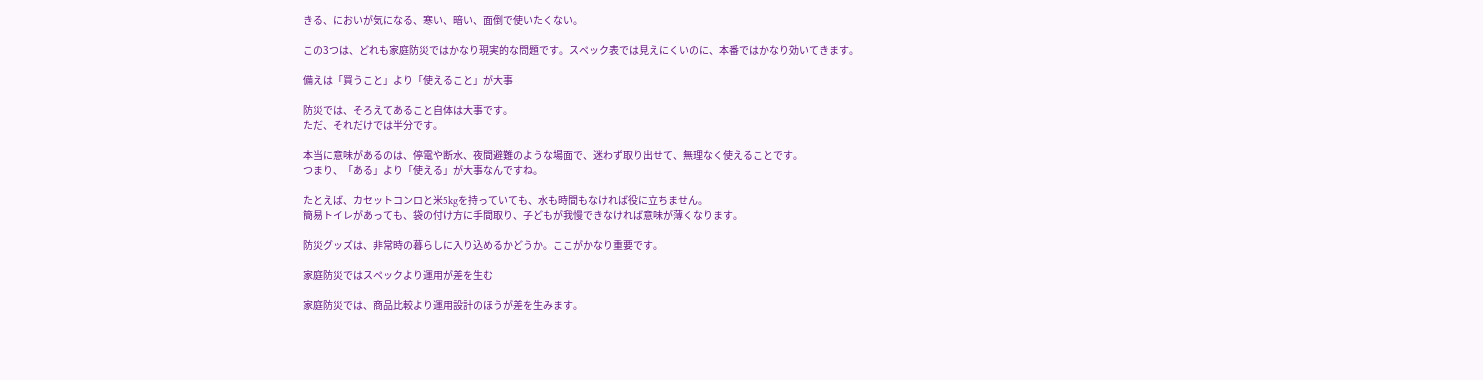きる、においが気になる、寒い、暗い、面倒で使いたくない。

この3つは、どれも家庭防災ではかなり現実的な問題です。スペック表では見えにくいのに、本番ではかなり効いてきます。

備えは「買うこと」より「使えること」が大事

防災では、そろえてあること自体は大事です。
ただ、それだけでは半分です。

本当に意味があるのは、停電や断水、夜間避難のような場面で、迷わず取り出せて、無理なく使えることです。
つまり、「ある」より「使える」が大事なんですね。

たとえば、カセットコンロと米5kgを持っていても、水も時間もなければ役に立ちません。
簡易トイレがあっても、袋の付け方に手間取り、子どもが我慢できなければ意味が薄くなります。

防災グッズは、非常時の暮らしに入り込めるかどうか。ここがかなり重要です。

家庭防災ではスペックより運用が差を生む

家庭防災では、商品比較より運用設計のほうが差を生みます。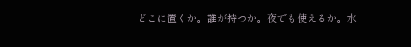どこに置くか。誰が持つか。夜でも使えるか。水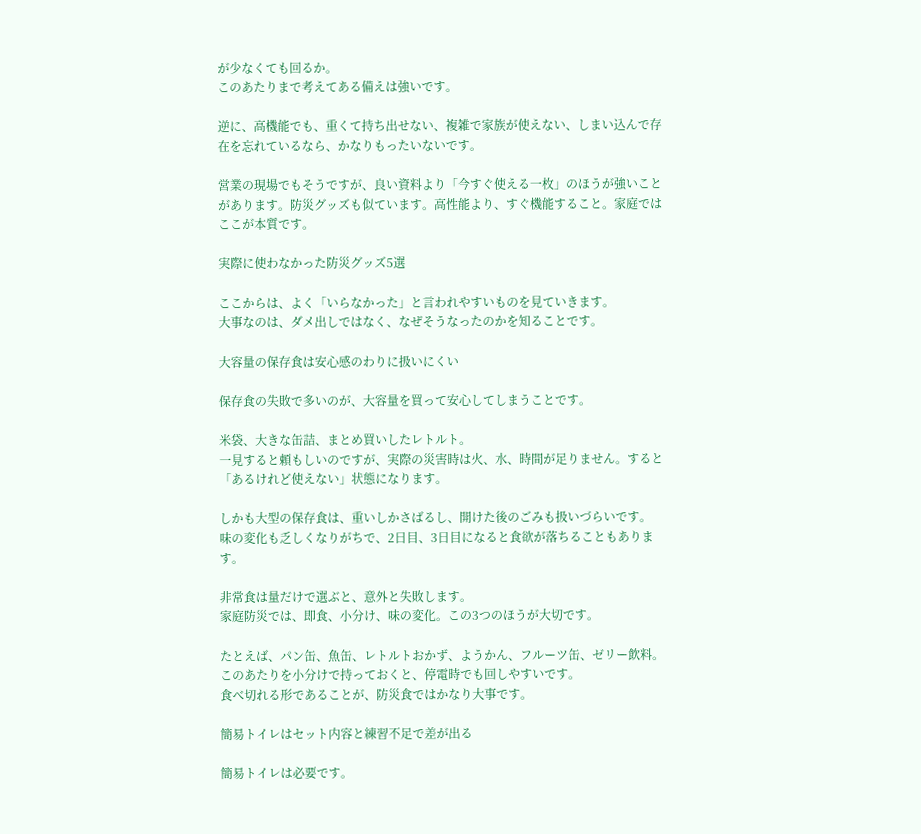が少なくても回るか。
このあたりまで考えてある備えは強いです。

逆に、高機能でも、重くて持ち出せない、複雑で家族が使えない、しまい込んで存在を忘れているなら、かなりもったいないです。

営業の現場でもそうですが、良い資料より「今すぐ使える一枚」のほうが強いことがあります。防災グッズも似ています。高性能より、すぐ機能すること。家庭ではここが本質です。

実際に使わなかった防災グッズ5選

ここからは、よく「いらなかった」と言われやすいものを見ていきます。
大事なのは、ダメ出しではなく、なぜそうなったのかを知ることです。

大容量の保存食は安心感のわりに扱いにくい

保存食の失敗で多いのが、大容量を買って安心してしまうことです。

米袋、大きな缶詰、まとめ買いしたレトルト。
一見すると頼もしいのですが、実際の災害時は火、水、時間が足りません。すると「あるけれど使えない」状態になります。

しかも大型の保存食は、重いしかさばるし、開けた後のごみも扱いづらいです。
味の変化も乏しくなりがちで、2日目、3日目になると食欲が落ちることもあります。

非常食は量だけで選ぶと、意外と失敗します。
家庭防災では、即食、小分け、味の変化。この3つのほうが大切です。

たとえば、パン缶、魚缶、レトルトおかず、ようかん、フルーツ缶、ゼリー飲料。このあたりを小分けで持っておくと、停電時でも回しやすいです。
食べ切れる形であることが、防災食ではかなり大事です。

簡易トイレはセット内容と練習不足で差が出る

簡易トイレは必要です。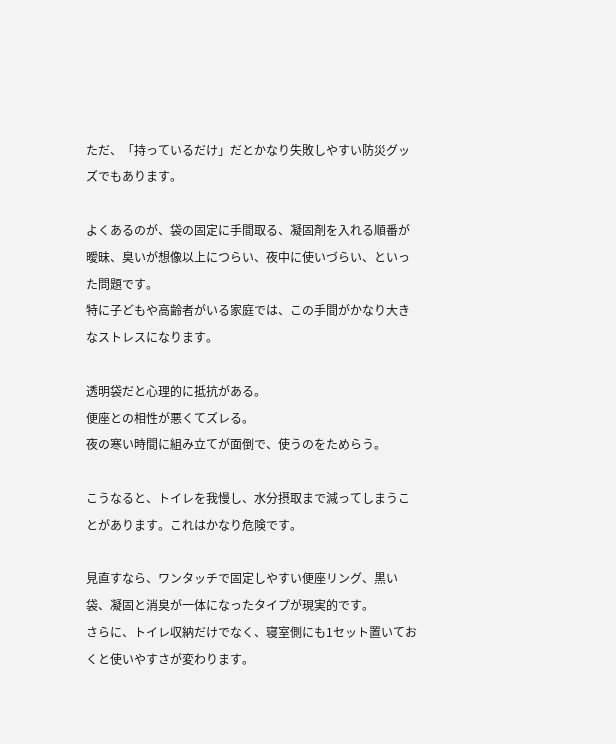ただ、「持っているだけ」だとかなり失敗しやすい防災グッズでもあります。

よくあるのが、袋の固定に手間取る、凝固剤を入れる順番が曖昧、臭いが想像以上につらい、夜中に使いづらい、といった問題です。
特に子どもや高齢者がいる家庭では、この手間がかなり大きなストレスになります。

透明袋だと心理的に抵抗がある。
便座との相性が悪くてズレる。
夜の寒い時間に組み立てが面倒で、使うのをためらう。

こうなると、トイレを我慢し、水分摂取まで減ってしまうことがあります。これはかなり危険です。

見直すなら、ワンタッチで固定しやすい便座リング、黒い袋、凝固と消臭が一体になったタイプが現実的です。
さらに、トイレ収納だけでなく、寝室側にも1セット置いておくと使いやすさが変わります。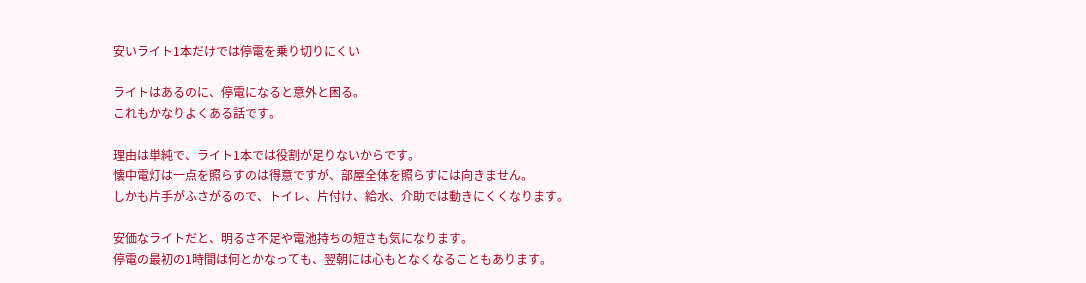安いライト1本だけでは停電を乗り切りにくい

ライトはあるのに、停電になると意外と困る。
これもかなりよくある話です。

理由は単純で、ライト1本では役割が足りないからです。
懐中電灯は一点を照らすのは得意ですが、部屋全体を照らすには向きません。
しかも片手がふさがるので、トイレ、片付け、給水、介助では動きにくくなります。

安価なライトだと、明るさ不足や電池持ちの短さも気になります。
停電の最初の1時間は何とかなっても、翌朝には心もとなくなることもあります。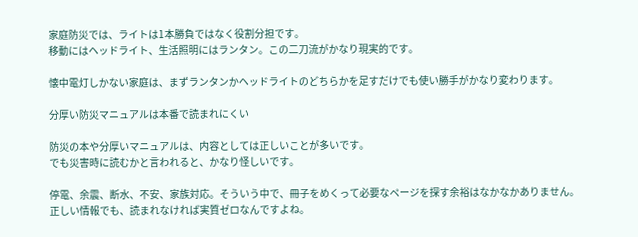家庭防災では、ライトは1本勝負ではなく役割分担です。
移動にはヘッドライト、生活照明にはランタン。この二刀流がかなり現実的です。

懐中電灯しかない家庭は、まずランタンかヘッドライトのどちらかを足すだけでも使い勝手がかなり変わります。

分厚い防災マニュアルは本番で読まれにくい

防災の本や分厚いマニュアルは、内容としては正しいことが多いです。
でも災害時に読むかと言われると、かなり怪しいです。

停電、余震、断水、不安、家族対応。そういう中で、冊子をめくって必要なページを探す余裕はなかなかありません。
正しい情報でも、読まれなければ実質ゼロなんですよね。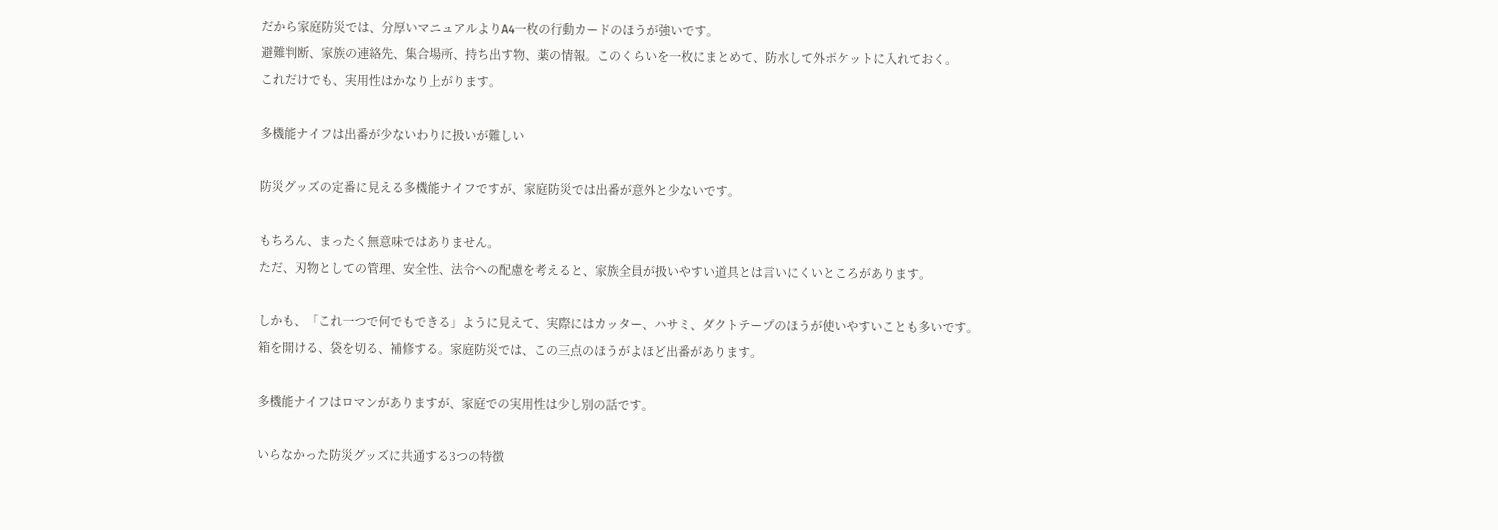だから家庭防災では、分厚いマニュアルよりA4一枚の行動カードのほうが強いです。
避難判断、家族の連絡先、集合場所、持ち出す物、薬の情報。このくらいを一枚にまとめて、防水して外ポケットに入れておく。
これだけでも、実用性はかなり上がります。

多機能ナイフは出番が少ないわりに扱いが難しい

防災グッズの定番に見える多機能ナイフですが、家庭防災では出番が意外と少ないです。

もちろん、まったく無意味ではありません。
ただ、刃物としての管理、安全性、法令への配慮を考えると、家族全員が扱いやすい道具とは言いにくいところがあります。

しかも、「これ一つで何でもできる」ように見えて、実際にはカッター、ハサミ、ダクトテープのほうが使いやすいことも多いです。
箱を開ける、袋を切る、補修する。家庭防災では、この三点のほうがよほど出番があります。

多機能ナイフはロマンがありますが、家庭での実用性は少し別の話です。

いらなかった防災グッズに共通する3つの特徴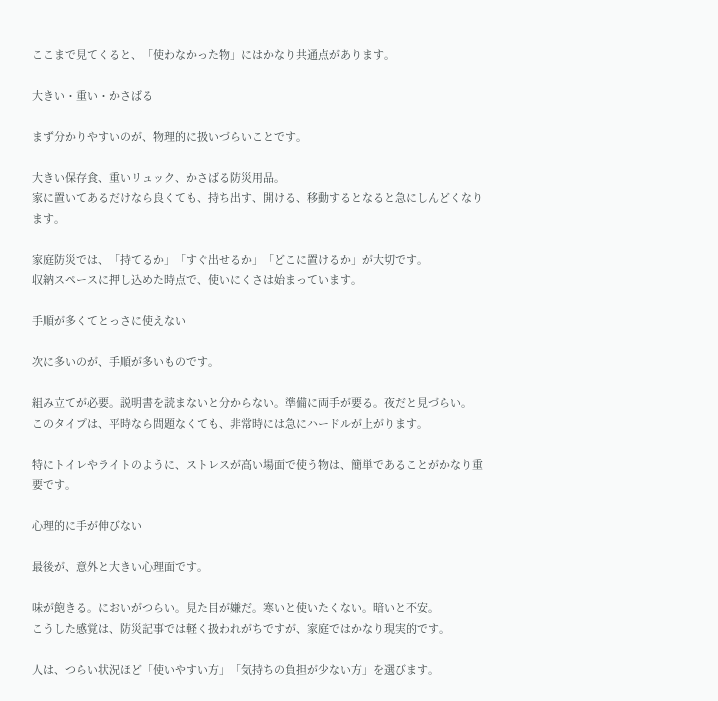ここまで見てくると、「使わなかった物」にはかなり共通点があります。

大きい・重い・かさばる

まず分かりやすいのが、物理的に扱いづらいことです。

大きい保存食、重いリュック、かさばる防災用品。
家に置いてあるだけなら良くても、持ち出す、開ける、移動するとなると急にしんどくなります。

家庭防災では、「持てるか」「すぐ出せるか」「どこに置けるか」が大切です。
収納スペースに押し込めた時点で、使いにくさは始まっています。

手順が多くてとっさに使えない

次に多いのが、手順が多いものです。

組み立てが必要。説明書を読まないと分からない。準備に両手が要る。夜だと見づらい。
このタイプは、平時なら問題なくても、非常時には急にハードルが上がります。

特にトイレやライトのように、ストレスが高い場面で使う物は、簡単であることがかなり重要です。

心理的に手が伸びない

最後が、意外と大きい心理面です。

味が飽きる。においがつらい。見た目が嫌だ。寒いと使いたくない。暗いと不安。
こうした感覚は、防災記事では軽く扱われがちですが、家庭ではかなり現実的です。

人は、つらい状況ほど「使いやすい方」「気持ちの負担が少ない方」を選びます。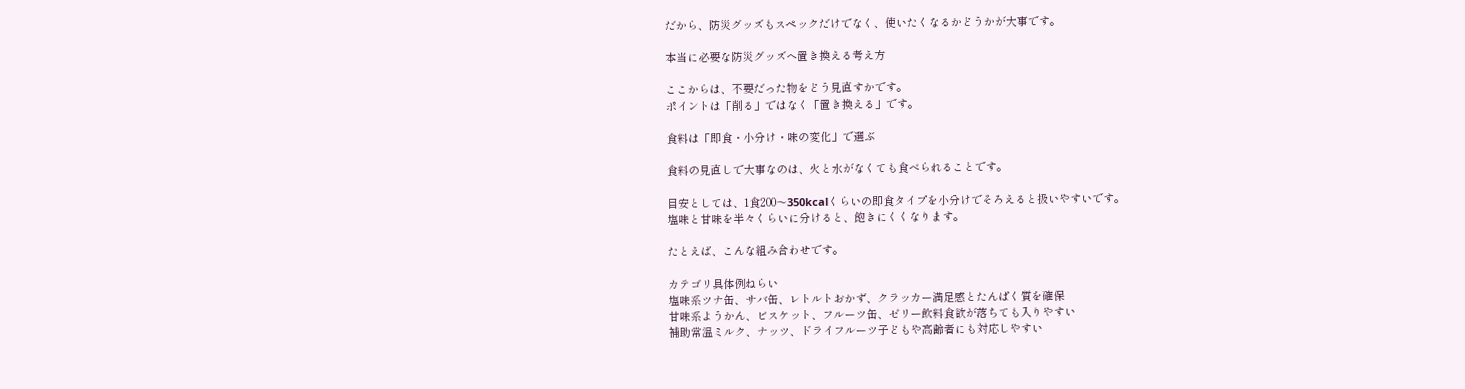だから、防災グッズもスペックだけでなく、使いたくなるかどうかが大事です。

本当に必要な防災グッズへ置き換える考え方

ここからは、不要だった物をどう見直すかです。
ポイントは「削る」ではなく「置き換える」です。

食料は「即食・小分け・味の変化」で選ぶ

食料の見直しで大事なのは、火と水がなくても食べられることです。

目安としては、1食200〜350kcalくらいの即食タイプを小分けでそろえると扱いやすいです。
塩味と甘味を半々くらいに分けると、飽きにくくなります。

たとえば、こんな組み合わせです。

カテゴリ具体例ねらい
塩味系ツナ缶、サバ缶、レトルトおかず、クラッカー満足感とたんぱく質を確保
甘味系ようかん、ビスケット、フルーツ缶、ゼリー飲料食欲が落ちても入りやすい
補助常温ミルク、ナッツ、ドライフルーツ子どもや高齢者にも対応しやすい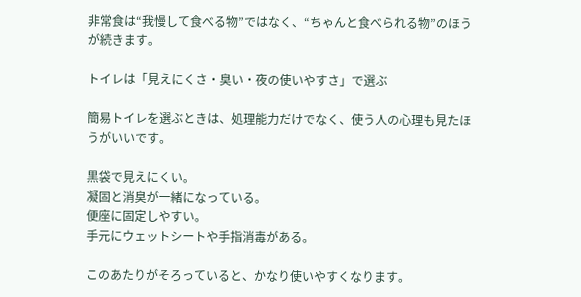非常食は“我慢して食べる物”ではなく、“ちゃんと食べられる物”のほうが続きます。

トイレは「見えにくさ・臭い・夜の使いやすさ」で選ぶ

簡易トイレを選ぶときは、処理能力だけでなく、使う人の心理も見たほうがいいです。

黒袋で見えにくい。
凝固と消臭が一緒になっている。
便座に固定しやすい。
手元にウェットシートや手指消毒がある。

このあたりがそろっていると、かなり使いやすくなります。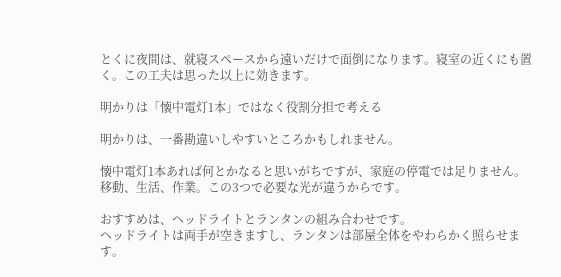とくに夜間は、就寝スペースから遠いだけで面倒になります。寝室の近くにも置く。この工夫は思った以上に効きます。

明かりは「懐中電灯1本」ではなく役割分担で考える

明かりは、一番勘違いしやすいところかもしれません。

懐中電灯1本あれば何とかなると思いがちですが、家庭の停電では足りません。
移動、生活、作業。この3つで必要な光が違うからです。

おすすめは、ヘッドライトとランタンの組み合わせです。
ヘッドライトは両手が空きますし、ランタンは部屋全体をやわらかく照らせます。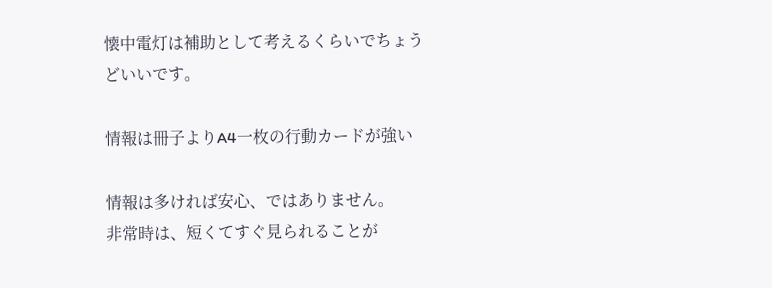懐中電灯は補助として考えるくらいでちょうどいいです。

情報は冊子よりA4一枚の行動カードが強い

情報は多ければ安心、ではありません。
非常時は、短くてすぐ見られることが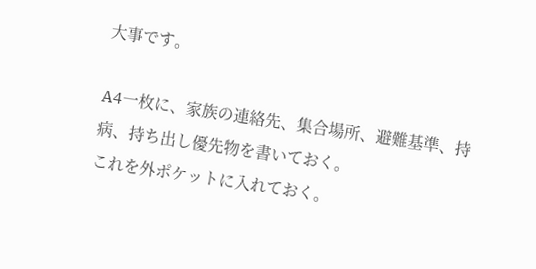大事です。

A4一枚に、家族の連絡先、集合場所、避難基準、持病、持ち出し優先物を書いておく。
これを外ポケットに入れておく。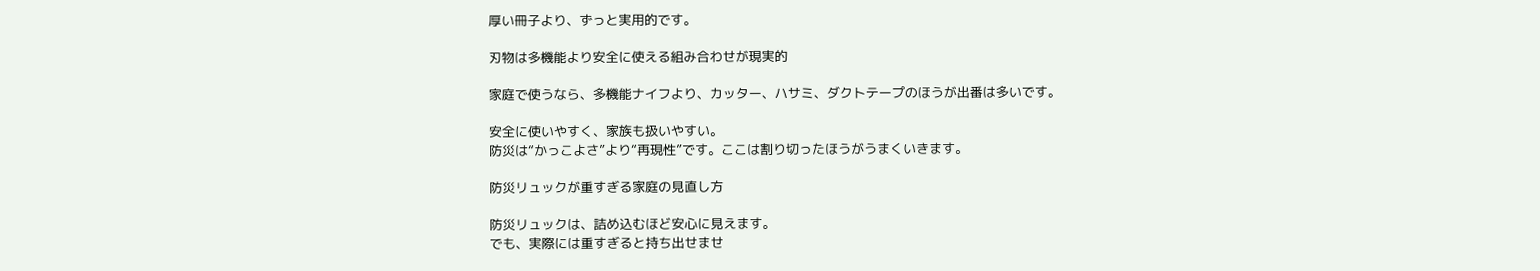厚い冊子より、ずっと実用的です。

刃物は多機能より安全に使える組み合わせが現実的

家庭で使うなら、多機能ナイフより、カッター、ハサミ、ダクトテープのほうが出番は多いです。

安全に使いやすく、家族も扱いやすい。
防災は“かっこよさ”より“再現性”です。ここは割り切ったほうがうまくいきます。

防災リュックが重すぎる家庭の見直し方

防災リュックは、詰め込むほど安心に見えます。
でも、実際には重すぎると持ち出せませ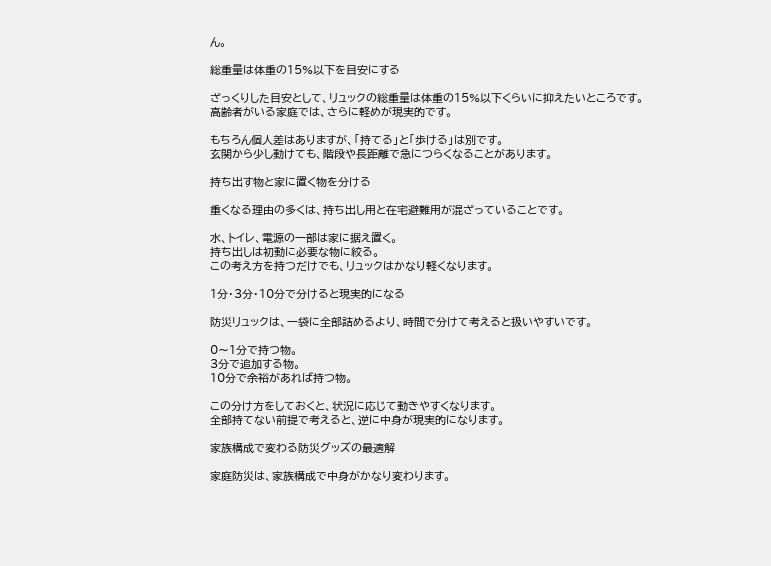ん。

総重量は体重の15%以下を目安にする

ざっくりした目安として、リュックの総重量は体重の15%以下くらいに抑えたいところです。
高齢者がいる家庭では、さらに軽めが現実的です。

もちろん個人差はありますが、「持てる」と「歩ける」は別です。
玄関から少し動けても、階段や長距離で急につらくなることがあります。

持ち出す物と家に置く物を分ける

重くなる理由の多くは、持ち出し用と在宅避難用が混ざっていることです。

水、トイレ、電源の一部は家に据え置く。
持ち出しは初動に必要な物に絞る。
この考え方を持つだけでも、リュックはかなり軽くなります。

1分・3分・10分で分けると現実的になる

防災リュックは、一袋に全部詰めるより、時間で分けて考えると扱いやすいです。

0〜1分で持つ物。
3分で追加する物。
10分で余裕があれば持つ物。

この分け方をしておくと、状況に応じて動きやすくなります。
全部持てない前提で考えると、逆に中身が現実的になります。

家族構成で変わる防災グッズの最適解

家庭防災は、家族構成で中身がかなり変わります。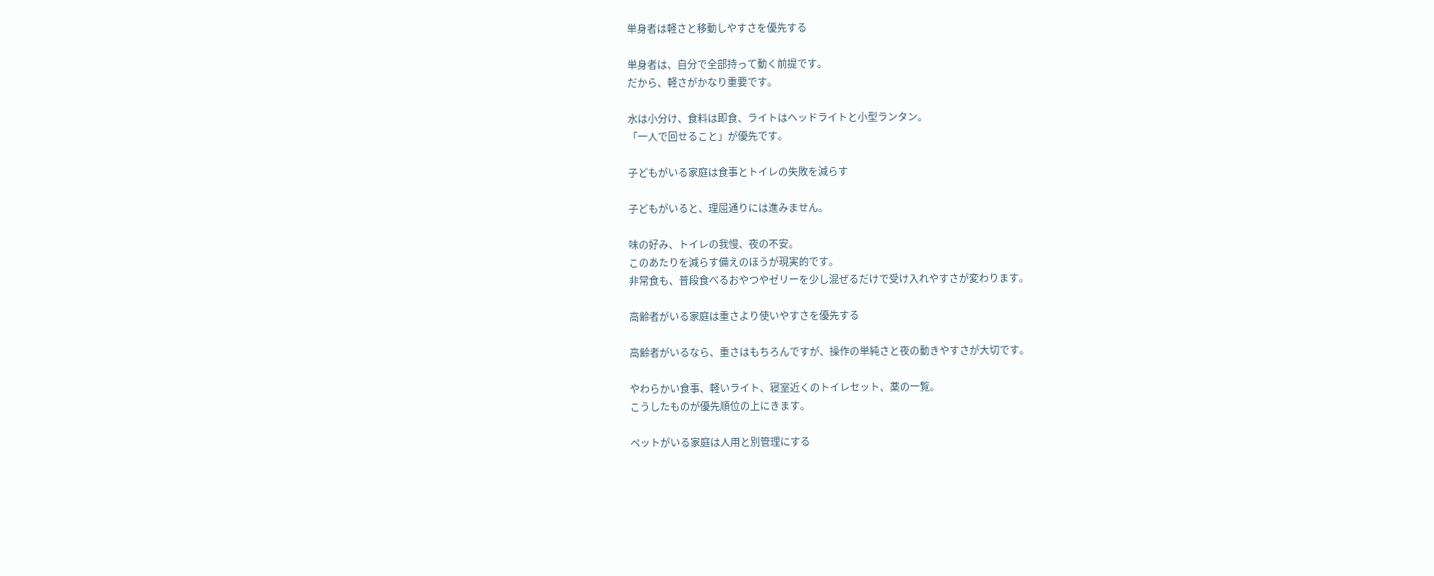単身者は軽さと移動しやすさを優先する

単身者は、自分で全部持って動く前提です。
だから、軽さがかなり重要です。

水は小分け、食料は即食、ライトはヘッドライトと小型ランタン。
「一人で回せること」が優先です。

子どもがいる家庭は食事とトイレの失敗を減らす

子どもがいると、理屈通りには進みません。

味の好み、トイレの我慢、夜の不安。
このあたりを減らす備えのほうが現実的です。
非常食も、普段食べるおやつやゼリーを少し混ぜるだけで受け入れやすさが変わります。

高齢者がいる家庭は重さより使いやすさを優先する

高齢者がいるなら、重さはもちろんですが、操作の単純さと夜の動きやすさが大切です。

やわらかい食事、軽いライト、寝室近くのトイレセット、薬の一覧。
こうしたものが優先順位の上にきます。

ペットがいる家庭は人用と別管理にする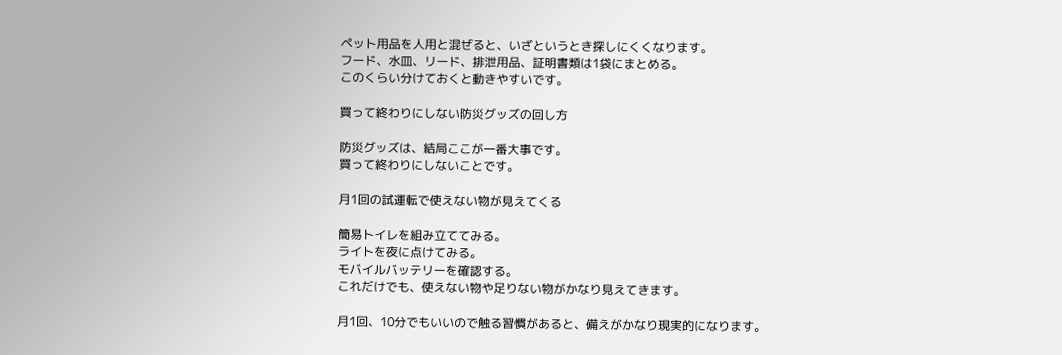ペット用品を人用と混ぜると、いざというとき探しにくくなります。
フード、水皿、リード、排泄用品、証明書類は1袋にまとめる。
このくらい分けておくと動きやすいです。

買って終わりにしない防災グッズの回し方

防災グッズは、結局ここが一番大事です。
買って終わりにしないことです。

月1回の試運転で使えない物が見えてくる

簡易トイレを組み立ててみる。
ライトを夜に点けてみる。
モバイルバッテリーを確認する。
これだけでも、使えない物や足りない物がかなり見えてきます。

月1回、10分でもいいので触る習慣があると、備えがかなり現実的になります。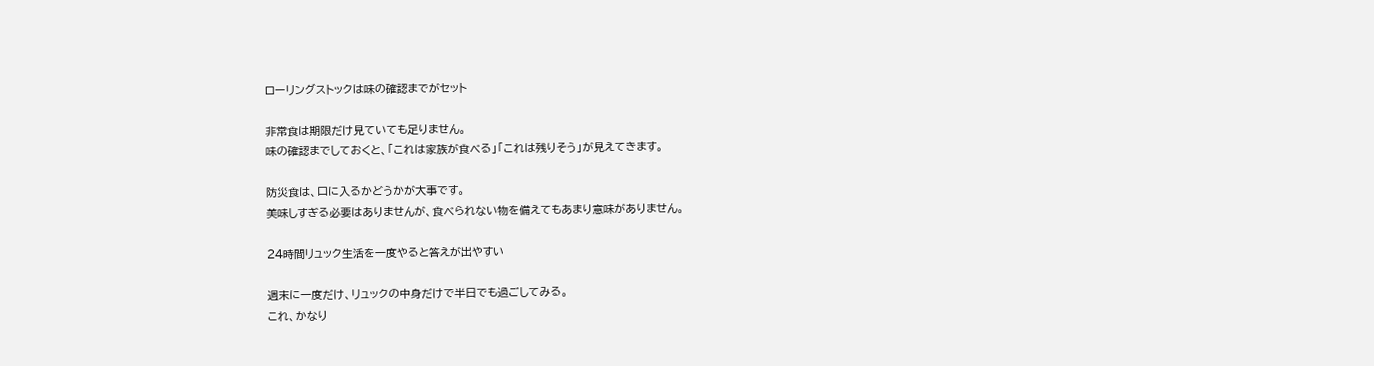ローリングストックは味の確認までがセット

非常食は期限だけ見ていても足りません。
味の確認までしておくと、「これは家族が食べる」「これは残りそう」が見えてきます。

防災食は、口に入るかどうかが大事です。
美味しすぎる必要はありませんが、食べられない物を備えてもあまり意味がありません。

24時間リュック生活を一度やると答えが出やすい

週末に一度だけ、リュックの中身だけで半日でも過ごしてみる。
これ、かなり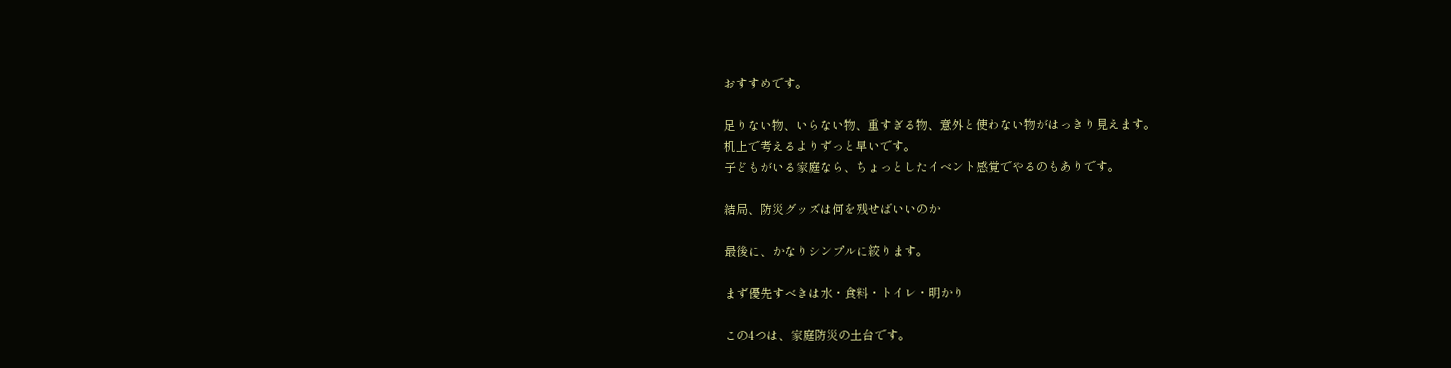おすすめです。

足りない物、いらない物、重すぎる物、意外と使わない物がはっきり見えます。
机上で考えるよりずっと早いです。
子どもがいる家庭なら、ちょっとしたイベント感覚でやるのもありです。

結局、防災グッズは何を残せばいいのか

最後に、かなりシンプルに絞ります。

まず優先すべきは水・食料・トイレ・明かり

この4つは、家庭防災の土台です。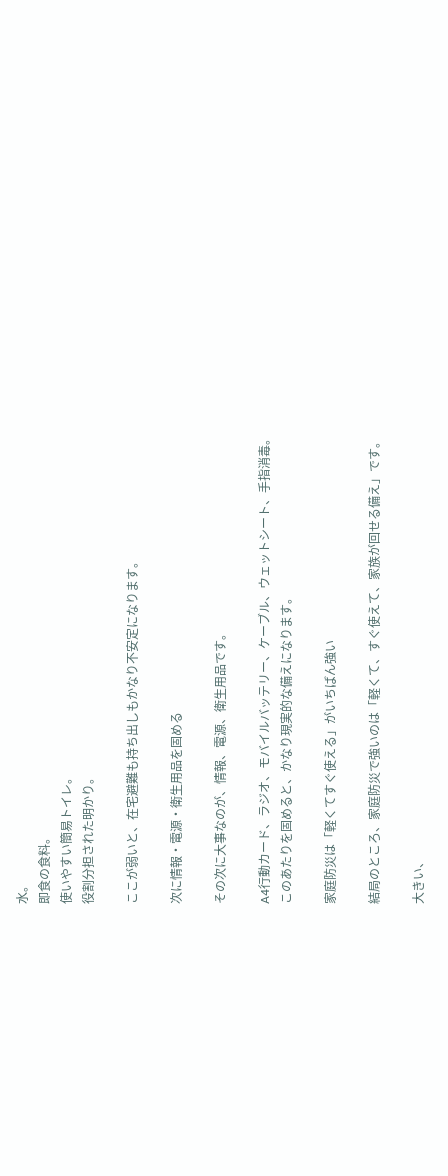水。
即食の食料。
使いやすい簡易トイレ。
役割分担された明かり。

ここが弱いと、在宅避難も持ち出しもかなり不安定になります。

次に情報・電源・衛生用品を固める

その次に大事なのが、情報、電源、衛生用品です。

A4行動カード、ラジオ、モバイルバッテリー、ケーブル、ウェットシート、手指消毒。
このあたりを固めると、かなり現実的な備えになります。

家庭防災は「軽くてすぐ使える」がいちばん強い

結局のところ、家庭防災で強いのは「軽くて、すぐ使えて、家族が回せる備え」です。

大きい、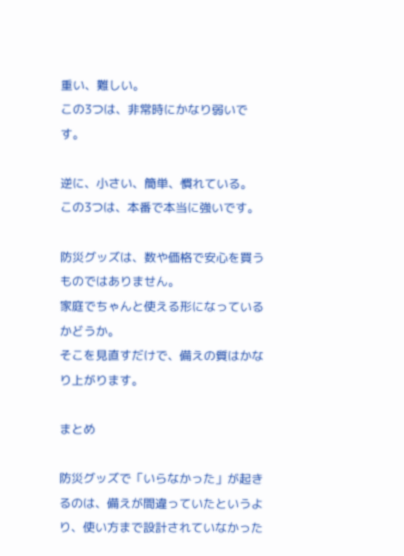重い、難しい。
この3つは、非常時にかなり弱いです。

逆に、小さい、簡単、慣れている。
この3つは、本番で本当に強いです。

防災グッズは、数や価格で安心を買うものではありません。
家庭でちゃんと使える形になっているかどうか。
そこを見直すだけで、備えの質はかなり上がります。

まとめ

防災グッズで「いらなかった」が起きるのは、備えが間違っていたというより、使い方まで設計されていなかった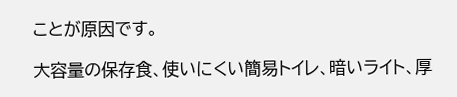ことが原因です。

大容量の保存食、使いにくい簡易トイレ、暗いライト、厚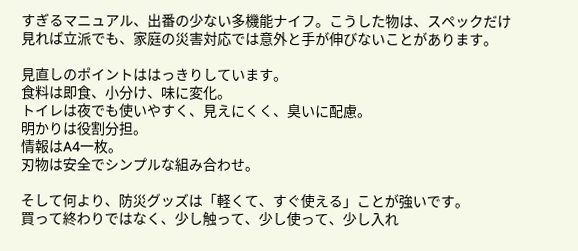すぎるマニュアル、出番の少ない多機能ナイフ。こうした物は、スペックだけ見れば立派でも、家庭の災害対応では意外と手が伸びないことがあります。

見直しのポイントははっきりしています。
食料は即食、小分け、味に変化。
トイレは夜でも使いやすく、見えにくく、臭いに配慮。
明かりは役割分担。
情報はA4一枚。
刃物は安全でシンプルな組み合わせ。

そして何より、防災グッズは「軽くて、すぐ使える」ことが強いです。
買って終わりではなく、少し触って、少し使って、少し入れ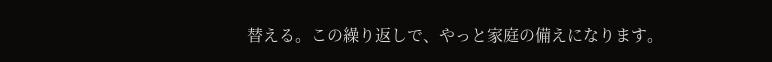替える。この繰り返しで、やっと家庭の備えになります。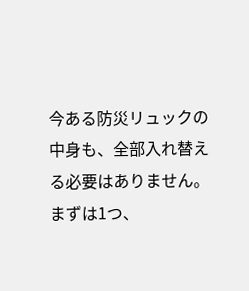今ある防災リュックの中身も、全部入れ替える必要はありません。
まずは1つ、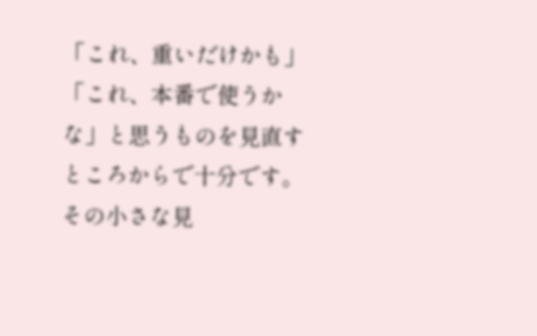「これ、重いだけかも」「これ、本番で使うかな」と思うものを見直すところからで十分です。
その小さな見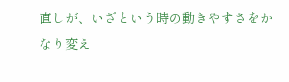直しが、いざという時の動きやすさをかなり変え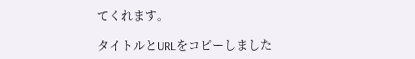てくれます。

タイトルとURLをコピーしました